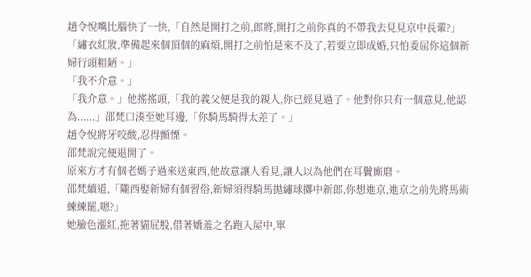趙令悅嘴比腦快了一快,「自然是開打之前,郎將,開打之前你真的不帶我去見見京中長輩?」
「繡衣紅妝,準備起來個頂個的麻煩,開打之前怕是來不及了,若要立即成婚,只怕委屈你這個新婦行頭粗陋。」
「我不介意。」
「我介意。」他搖搖頭,「我的義父便是我的親人,你已經見過了。他對你只有一個意見,他認為......」邵梵口湊至她耳邊,「你騎馬騎得太差了。」
趙令悅將牙咬酸,忍得顫慄。
邵梵說完便退開了。
原來方才有個老媽子過來送東西,他故意讓人看見,讓人以為他們在耳鬢廝磨。
邵梵續道,「隴西娶新婦有個習俗,新婦須得騎馬拋繡球擲中新郎,你想進京,進京之前先將馬術練練罷,嗯?」
她臉色漲紅,拖著貓屁股,借著嬌羞之名跑入屋中,單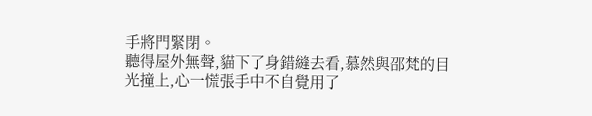手將門緊閉。
聽得屋外無聲,貓下了身錯縫去看,慕然與邵梵的目光撞上,心一慌張手中不自覺用了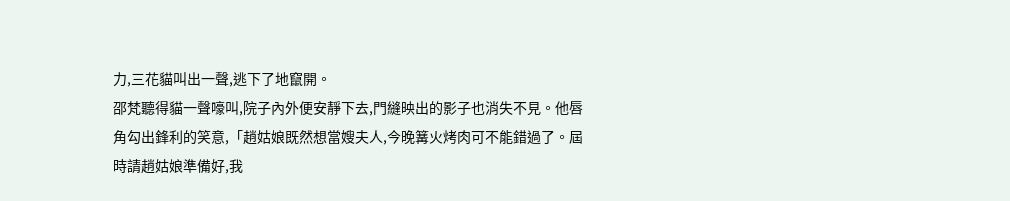力,三花貓叫出一聲,逃下了地竄開。
邵梵聽得貓一聲嚎叫,院子內外便安靜下去,門縫映出的影子也消失不見。他唇角勾出鋒利的笑意,「趙姑娘既然想當嫂夫人,今晚篝火烤肉可不能錯過了。屆時請趙姑娘準備好,我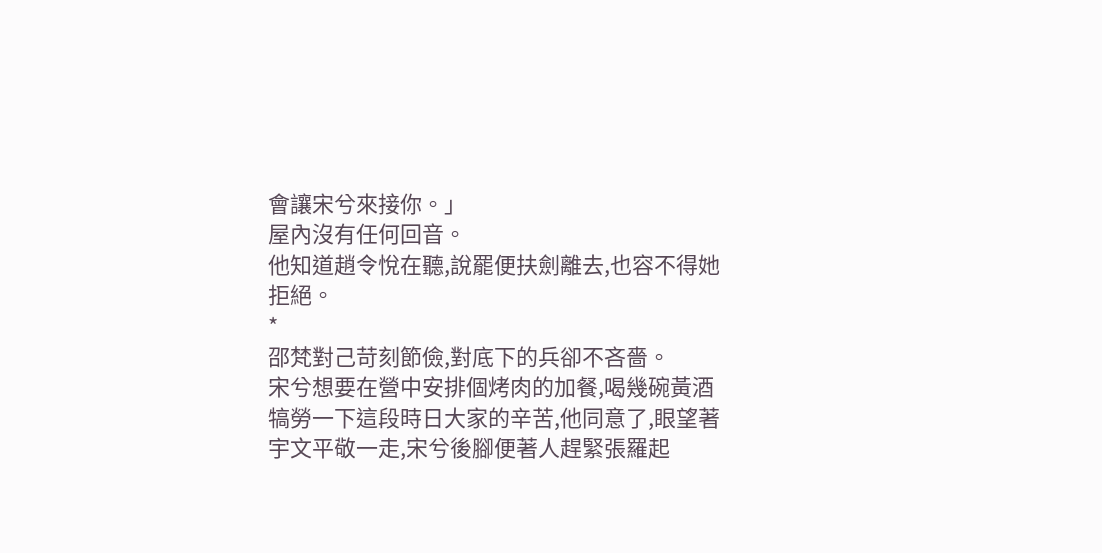會讓宋兮來接你。」
屋內沒有任何回音。
他知道趙令悅在聽,說罷便扶劍離去,也容不得她拒絕。
*
邵梵對己苛刻節儉,對底下的兵卻不吝嗇。
宋兮想要在營中安排個烤肉的加餐,喝幾碗黃酒犒勞一下這段時日大家的辛苦,他同意了,眼望著宇文平敬一走,宋兮後腳便著人趕緊張羅起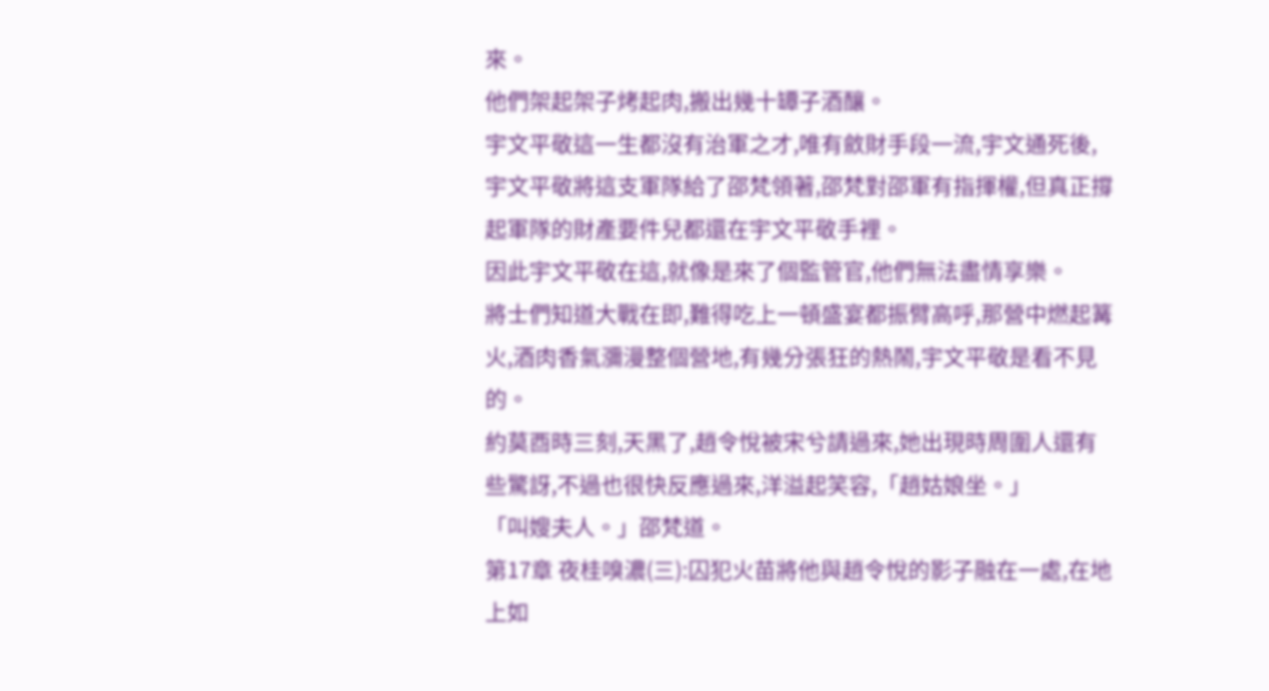來。
他們架起架子烤起肉,搬出幾十罈子酒釀。
宇文平敬這一生都沒有治軍之才,唯有斂財手段一流,宇文通死後,宇文平敬將這支軍隊給了邵梵領著,邵梵對邵軍有指揮權,但真正撐起軍隊的財產要件兒都還在宇文平敬手裡。
因此宇文平敬在這,就像是來了個監管官,他們無法盡情享樂。
將士們知道大戰在即,難得吃上一頓盛宴都振臂高呼,那營中燃起篝火,酒肉香氣瀰漫整個營地,有幾分張狂的熱鬧,宇文平敬是看不見的。
約莫酉時三刻,天黑了,趙令悅被宋兮請過來,她出現時周圍人還有些驚訝,不過也很快反應過來,洋溢起笑容,「趙姑娘坐。」
「叫嫂夫人。」邵梵道。
第17章 夜桂嗅濃(三):囚犯火苗將他與趙令悅的影子融在一處,在地上如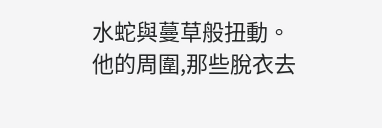水蛇與蔓草般扭動。
他的周圍,那些脫衣去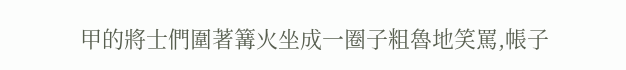甲的將士們圍著篝火坐成一圈子粗魯地笑罵,帳子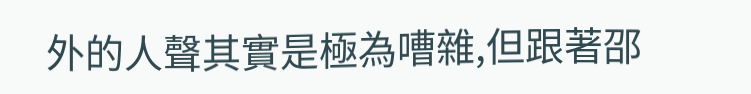外的人聲其實是極為嘈雜,但跟著邵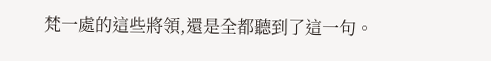梵一處的這些將領,還是全都聽到了這一句。